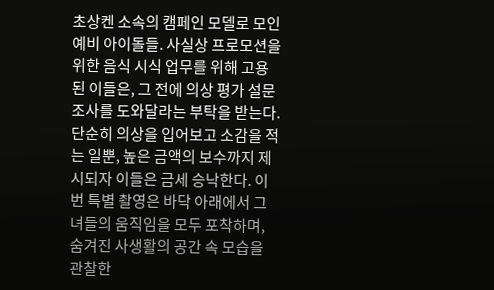초상켄 소속의 캠페인 모델로 모인 예비 아이돌들. 사실상 프로모션을 위한 음식 시식 업무를 위해 고용된 이들은, 그 전에 의상 평가 설문 조사를 도와달라는 부탁을 받는다. 단순히 의상을 입어보고 소감을 적는 일뿐, 높은 금액의 보수까지 제시되자 이들은 금세 승낙한다. 이번 특별 촬영은 바닥 아래에서 그녀들의 움직임을 모두 포착하며, 숨겨진 사생활의 공간 속 모습을 관찰한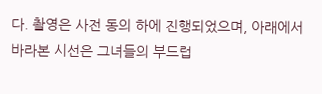다. 촬영은 사전 동의 하에 진행되었으며, 아래에서 바라본 시선은 그녀들의 부드럽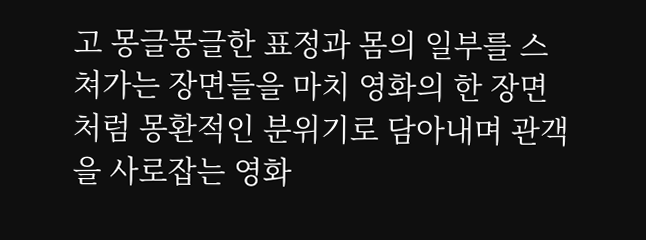고 몽글몽글한 표정과 몸의 일부를 스쳐가는 장면들을 마치 영화의 한 장면처럼 몽환적인 분위기로 담아내며 관객을 사로잡는 영화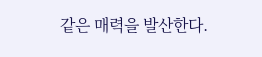같은 매력을 발산한다.